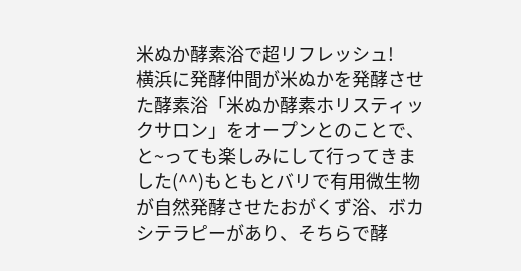米ぬか酵素浴で超リフレッシュ!
横浜に発酵仲間が米ぬかを発酵させた酵素浴「米ぬか酵素ホリスティックサロン」をオープンとのことで、と~っても楽しみにして行ってきました(^^)もともとバリで有用微生物が自然発酵させたおがくず浴、ボカシテラピーがあり、そちらで酵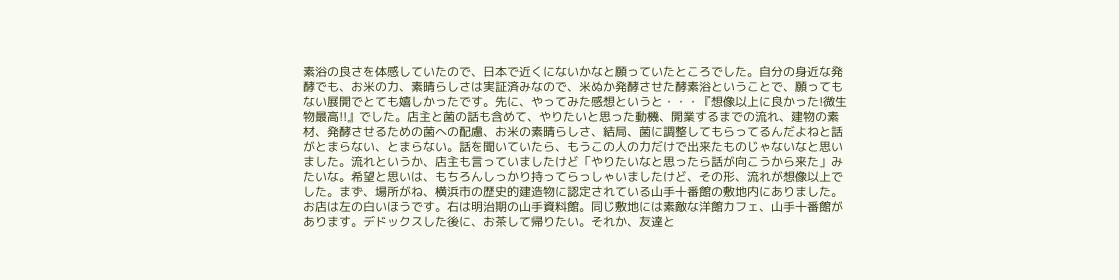素浴の良さを体感していたので、日本で近くにないかなと願っていたところでした。自分の身近な発酵でも、お米の力、素晴らしさは実証済みなので、米ぬか発酵させた酵素浴ということで、願ってもない展開でとても嬉しかったです。先に、やってみた感想というと・・・『想像以上に良かった!微生物最高!!』でした。店主と菌の話も含めて、やりたいと思った動機、開業するまでの流れ、建物の素材、発酵させるための菌への配慮、お米の素晴らしさ、結局、菌に調整してもらってるんだよねと話がとまらない、とまらない。話を聞いていたら、もうこの人の力だけで出来たものじゃないなと思いました。流れというか、店主も言っていましたけど「やりたいなと思ったら話が向こうから来た」みたいな。希望と思いは、もちろんしっかり持ってらっしゃいましたけど、その形、流れが想像以上でした。まず、場所がね、横浜市の歴史的建造物に認定されている山手十番館の敷地内にありました。お店は左の白いほうです。右は明治期の山手資料館。同じ敷地には素敵な洋館カフェ、山手十番館があります。デドックスした後に、お茶して帰りたい。それか、友達と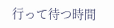行って待つ時間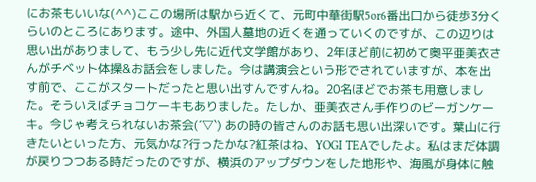にお茶もいいな(^^)ここの場所は駅から近くて、元町中華街駅5or6番出口から徒歩3分くらいのところにあります。途中、外国人墓地の近くを通っていくのですが、この辺りは思い出がありまして、もう少し先に近代文学館があり、2年ほど前に初めて奥平亜美衣さんがチベット体操&お話会をしました。今は講演会という形でされていますが、本を出す前で、ここがスタートだったと思い出すんですんね。20名ほどでお茶も用意しました。そういえばチョコケーキもありました。たしか、亜美衣さん手作りのビーガンケーキ。今じゃ考えられないお茶会(´▽`) あの時の皆さんのお話も思い出深いです。葉山に行きたいといった方、元気かな?行ったかな?紅茶はね、YOGI TEAでしたよ。私はまだ体調が戻りつつある時だったのですが、横浜のアップダウンをした地形や、海風が身体に触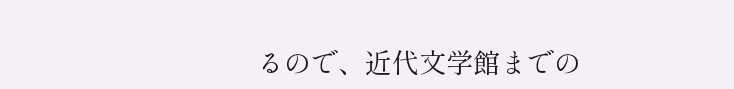るので、近代文学館までの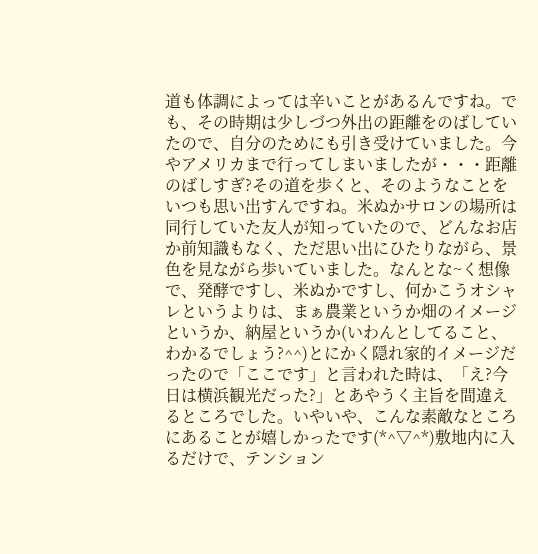道も体調によっては辛いことがあるんですね。でも、その時期は少しづつ外出の距離をのばしていたので、自分のためにも引き受けていました。今やアメリカまで行ってしまいましたが・・・距離のばしすぎ?その道を歩くと、そのようなことをいつも思い出すんですね。米ぬかサロンの場所は同行していた友人が知っていたので、どんなお店か前知識もなく、ただ思い出にひたりながら、景色を見ながら歩いていました。なんとな~く想像で、発酵ですし、米ぬかですし、何かこうオシャレというよりは、まぁ農業というか畑のイメージというか、納屋というか(いわんとしてること、わかるでしょう?^^)とにかく隠れ家的イメージだったので「ここです」と言われた時は、「え?今日は横浜観光だった?」とあやうく主旨を間違えるところでした。いやいや、こんな素敵なところにあることが嬉しかったです(*^▽^*)敷地内に入るだけで、テンション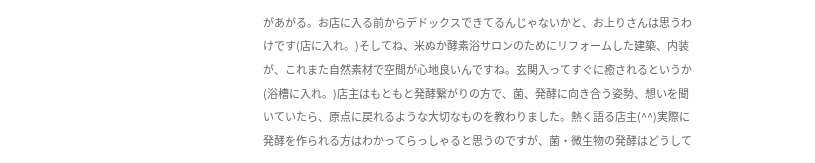があがる。お店に入る前からデドックスできてるんじゃないかと、お上りさんは思うわけです(店に入れ。)そしてね、米ぬか酵素浴サロンのためにリフォームした建築、内装が、これまた自然素材で空間が心地良いんですね。玄関入ってすぐに癒されるというか(浴槽に入れ。)店主はもともと発酵繋がりの方で、菌、発酵に向き合う姿勢、想いを聞いていたら、原点に戻れるような大切なものを教わりました。熱く語る店主(^^)実際に発酵を作られる方はわかってらっしゃると思うのですが、菌・微生物の発酵はどうして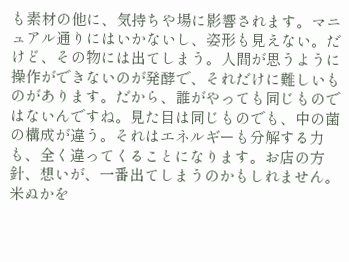も素材の他に、気持ちや場に影響されます。マニュアル通りにはいかないし、姿形も見えない。だけど、その物には出てしまう。人間が思うように操作ができないのが発酵で、それだけに難しいものがあります。だから、誰がやっても同じものではないんですね。見た目は同じものでも、中の菌の構成が違う。それはエネルギーも分解する力も、全く違ってくることになります。お店の方針、想いが、一番出てしまうのかもしれません。米ぬかを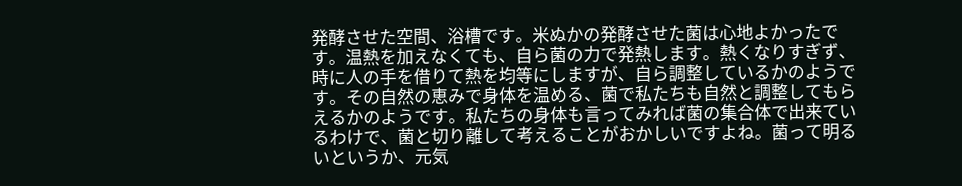発酵させた空間、浴槽です。米ぬかの発酵させた菌は心地よかったです。温熱を加えなくても、自ら菌の力で発熱します。熱くなりすぎず、時に人の手を借りて熱を均等にしますが、自ら調整しているかのようです。その自然の恵みで身体を温める、菌で私たちも自然と調整してもらえるかのようです。私たちの身体も言ってみれば菌の集合体で出来ているわけで、菌と切り離して考えることがおかしいですよね。菌って明るいというか、元気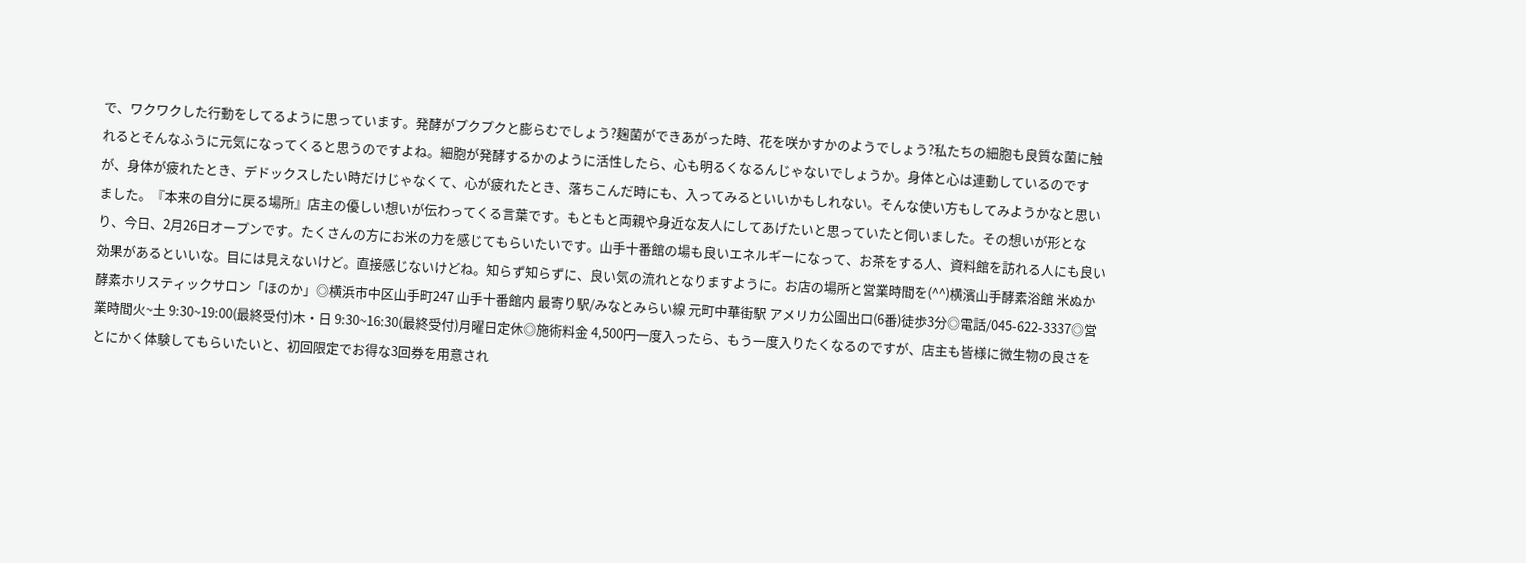で、ワクワクした行動をしてるように思っています。発酵がプクプクと膨らむでしょう?麹菌ができあがった時、花を咲かすかのようでしょう?私たちの細胞も良質な菌に触れるとそんなふうに元気になってくると思うのですよね。細胞が発酵するかのように活性したら、心も明るくなるんじゃないでしょうか。身体と心は連動しているのですが、身体が疲れたとき、デドックスしたい時だけじゃなくて、心が疲れたとき、落ちこんだ時にも、入ってみるといいかもしれない。そんな使い方もしてみようかなと思いました。『本来の自分に戻る場所』店主の優しい想いが伝わってくる言葉です。もともと両親や身近な友人にしてあげたいと思っていたと伺いました。その想いが形となり、今日、2月26日オープンです。たくさんの方にお米の力を感じてもらいたいです。山手十番館の場も良いエネルギーになって、お茶をする人、資料館を訪れる人にも良い効果があるといいな。目には見えないけど。直接感じないけどね。知らず知らずに、良い気の流れとなりますように。お店の場所と営業時間を(^^)横濱山手酵素浴館 米ぬか酵素ホリスティックサロン「ほのか」◎横浜市中区山手町247 山手十番館内 最寄り駅/みなとみらい線 元町中華街駅 アメリカ公園出口(6番)徒歩3分◎電話/045-622-3337◎営業時間火~土 9:30~19:00(最終受付)木・日 9:30~16:30(最終受付)月曜日定休◎施術料金 4,500円一度入ったら、もう一度入りたくなるのですが、店主も皆様に微生物の良さをとにかく体験してもらいたいと、初回限定でお得な3回券を用意され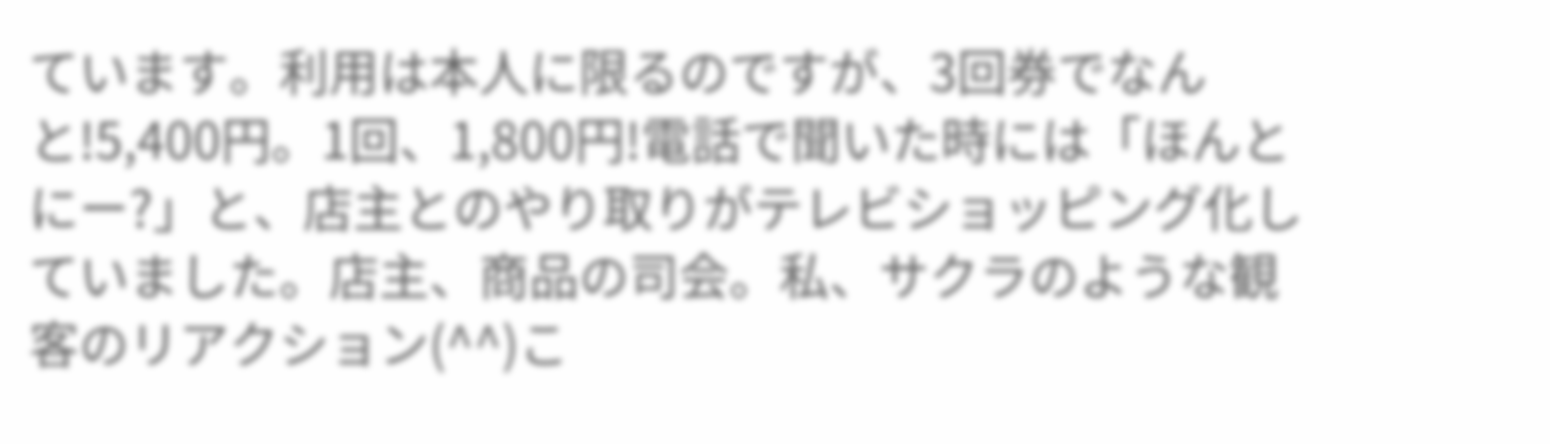ています。利用は本人に限るのですが、3回券でなんと!5,400円。1回、1,800円!電話で聞いた時には「ほんとにー?」と、店主とのやり取りがテレビショッピング化していました。店主、商品の司会。私、サクラのような観客のリアクション(^^)こ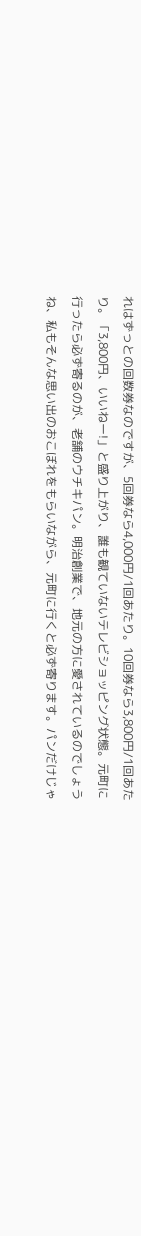れはずっとの回数券なのですが、5回券なら4,000円/1回あたり。10回券なら3,800円/1回あたり。「3,800円、いいねー!」と盛り上がり、誰も観ていないテレビショッピング状態。元町に行ったら必ず寄るのが、老舗のウチキパン。明治創業で、地元の方に愛されているのでしょうね、私もそんな思い出のおこぼれをもらいながら、元町に行くと必ず寄ります。パンだけじゃ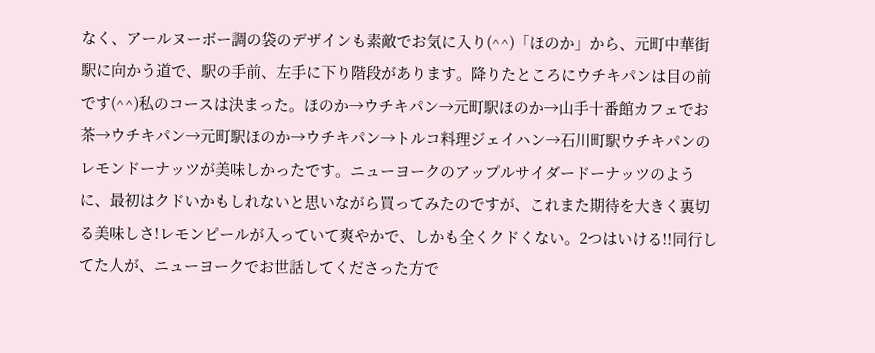なく、アールヌーボー調の袋のデザインも素敵でお気に入り(^^)「ほのか」から、元町中華街駅に向かう道で、駅の手前、左手に下り階段があります。降りたところにウチキパンは目の前です(^^)私のコースは決まった。ほのか→ウチキパン→元町駅ほのか→山手十番館カフェでお茶→ウチキパン→元町駅ほのか→ウチキパン→トルコ料理ジェイハン→石川町駅ウチキパンのレモンドーナッツが美味しかったです。ニューヨークのアップルサイダードーナッツのように、最初はクドいかもしれないと思いながら買ってみたのですが、これまた期待を大きく裏切る美味しさ!レモンピールが入っていて爽やかで、しかも全くクドくない。2つはいける!!同行してた人が、ニューヨークでお世話してくださった方で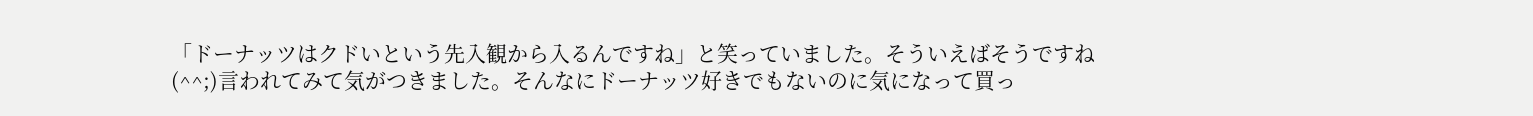「ドーナッツはクドいという先入観から入るんですね」と笑っていました。そういえばそうですね(^^;)言われてみて気がつきました。そんなにドーナッツ好きでもないのに気になって買っ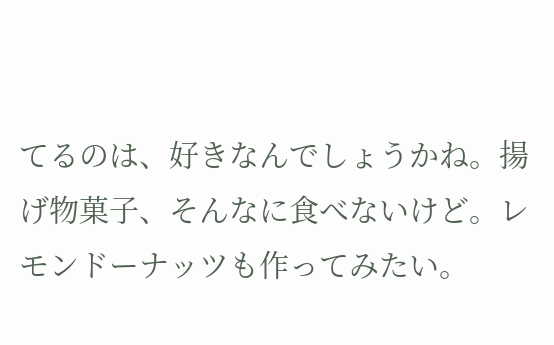てるのは、好きなんでしょうかね。揚げ物菓子、そんなに食べないけど。レモンドーナッツも作ってみたい。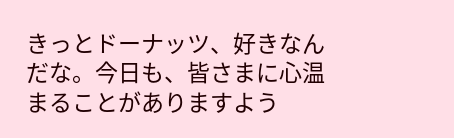きっとドーナッツ、好きなんだな。今日も、皆さまに心温まることがありますよう